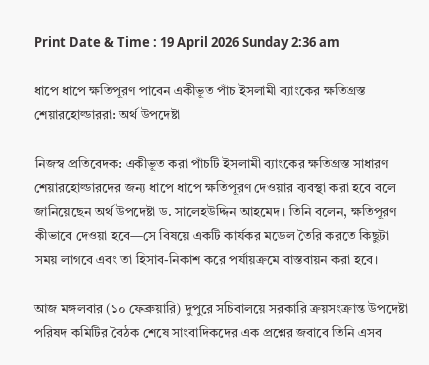Print Date & Time : 19 April 2026 Sunday 2:36 am

ধাপে ধাপে ক্ষতিপূরণ পাবেন একীভূত পাঁচ ইসলামী ব্যাংকের ক্ষতিগ্রস্ত শেয়ারহোল্ডাররা: অর্থ উপদেষ্টা

নিজস্ব প্রতিবেদক: একীভূত করা পাঁচটি ইসলামী ব্যাংকের ক্ষতিগ্রস্ত সাধারণ শেয়ারহোল্ডারদের জন্য ধাপে ধাপে ক্ষতিপূরণ দেওয়ার ব্যবস্থা করা হবে বলে জানিয়েছেন অর্থ উপদেষ্টা ড. সালেহউদ্দিন আহমেদ। তিনি বলেন, ক্ষতিপূরণ কীভাবে দেওয়া হবে—সে বিষয়ে একটি কার্যকর মডেল তৈরি করতে কিছুটা সময় লাগবে এবং তা হিসাব-নিকাশ করে পর্যায়ক্রমে বাস্তবায়ন করা হবে।

আজ মঙ্গলবার (১০ ফেব্রুয়ারি) দুপুরে সচিবালয়ে সরকারি ক্রয়সংক্রান্ত উপদেষ্টা পরিষদ কমিটির বৈঠক শেষে সাংবাদিকদের এক প্রশ্নের জবাবে তিনি এসব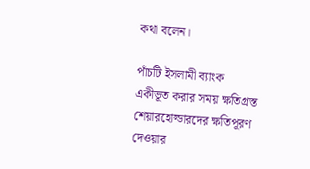কথা বলেন।

পাঁচটি ইসলামী ব্যাংক একীভূত করার সময় ক্ষতিগ্রস্ত শেয়ারহোল্ডারদের ক্ষতিপূরণ দেওয়ার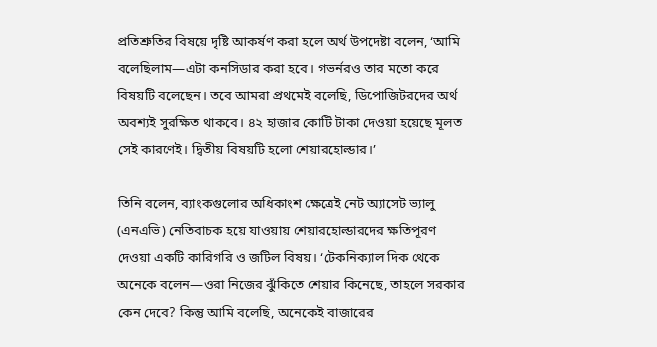প্রতিশ্রুতির বিষয়ে দৃষ্টি আকর্ষণ করা হলে অর্থ উপদেষ্টা বলেন, ‘আমি বলেছিলাম—এটা কনসিডার করা হবে। গভর্নরও তার মতো করে বিষয়টি বলেছেন। তবে আমরা প্রথমেই বলেছি, ডিপোজিটরদের অর্থ অবশ্যই সুরক্ষিত থাকবে। ৪২ হাজার কোটি টাকা দেওয়া হয়েছে মূলত সেই কারণেই। দ্বিতীয় বিষয়টি হলো শেয়ারহোল্ডার।’

তিনি বলেন, ব্যাংকগুলোর অধিকাংশ ক্ষেত্রেই নেট অ্যাসেট ভ্যালু (এনএভি) নেতিবাচক হয়ে যাওয়ায় শেয়ারহোল্ডারদের ক্ষতিপূরণ দেওয়া একটি কারিগরি ও জটিল বিষয়। ‘টেকনিক্যাল দিক থেকে অনেকে বলেন—ওরা নিজের ঝুঁকিতে শেয়ার কিনেছে, তাহলে সরকার কেন দেবে? কিন্তু আমি বলেছি, অনেকেই বাজারের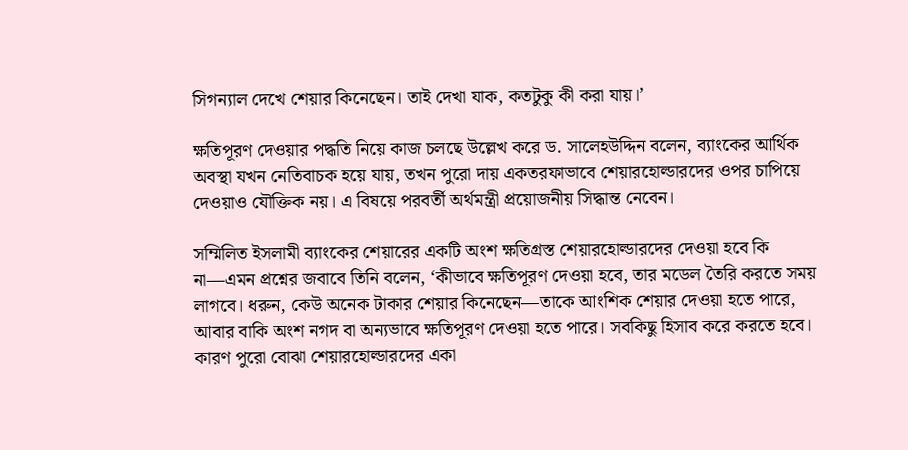সিগন্যাল দেখে শেয়ার কিনেছেন। তাই দেখা যাক, কতটুকু কী করা যায়।’

ক্ষতিপূরণ দেওয়ার পদ্ধতি নিয়ে কাজ চলছে উল্লেখ করে ড. সালেহউদ্দিন বলেন, ব্যাংকের আর্থিক অবস্থা যখন নেতিবাচক হয়ে যায়, তখন পুরো দায় একতরফাভাবে শেয়ারহোল্ডারদের ওপর চাপিয়ে দেওয়াও যৌক্তিক নয়। এ বিষয়ে পরবর্তী অর্থমন্ত্রী প্রয়োজনীয় সিদ্ধান্ত নেবেন।

সম্মিলিত ইসলামী ব্যাংকের শেয়ারের একটি অংশ ক্ষতিগ্রস্ত শেয়ারহোল্ডারদের দেওয়া হবে কি না—এমন প্রশ্নের জবাবে তিনি বলেন, ‘কীভাবে ক্ষতিপূরণ দেওয়া হবে, তার মডেল তৈরি করতে সময় লাগবে। ধরুন, কেউ অনেক টাকার শেয়ার কিনেছেন—তাকে আংশিক শেয়ার দেওয়া হতে পারে, আবার বাকি অংশ নগদ বা অন্যভাবে ক্ষতিপূরণ দেওয়া হতে পারে। সবকিছু হিসাব করে করতে হবে। কারণ পুরো বোঝা শেয়ারহোল্ডারদের একা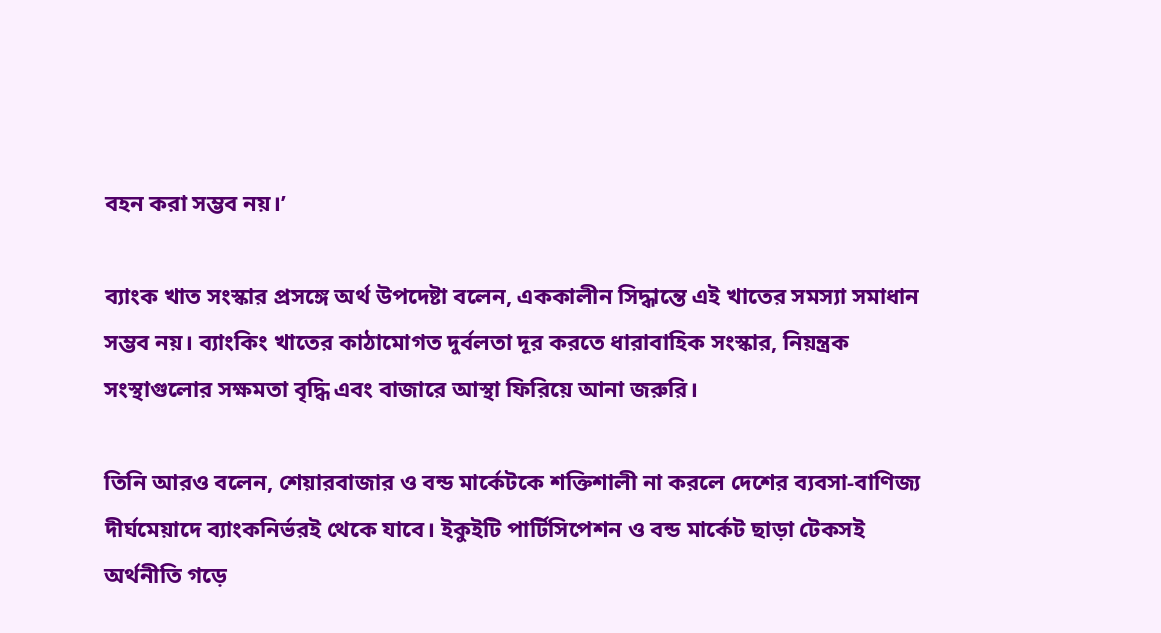বহন করা সম্ভব নয়।’

ব্যাংক খাত সংস্কার প্রসঙ্গে অর্থ উপদেষ্টা বলেন, এককালীন সিদ্ধান্তে এই খাতের সমস্যা সমাধান সম্ভব নয়। ব্যাংকিং খাতের কাঠামোগত দুর্বলতা দূর করতে ধারাবাহিক সংস্কার, নিয়ন্ত্রক সংস্থাগুলোর সক্ষমতা বৃদ্ধি এবং বাজারে আস্থা ফিরিয়ে আনা জরুরি।

তিনি আরও বলেন, শেয়ারবাজার ও বন্ড মার্কেটকে শক্তিশালী না করলে দেশের ব্যবসা-বাণিজ্য দীর্ঘমেয়াদে ব্যাংকনির্ভরই থেকে যাবে। ইকুইটি পার্টিসিপেশন ও বন্ড মার্কেট ছাড়া টেকসই অর্থনীতি গড়ে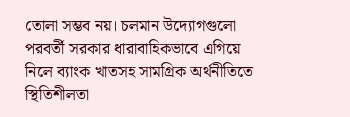তোলা সম্ভব নয়। চলমান উদ্যোগগুলো পরবর্তী সরকার ধারাবাহিকভাবে এগিয়ে নিলে ব্যাংক খাতসহ সামগ্রিক অর্থনীতিতে স্থিতিশীলতা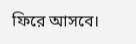ফিরে আসবে।